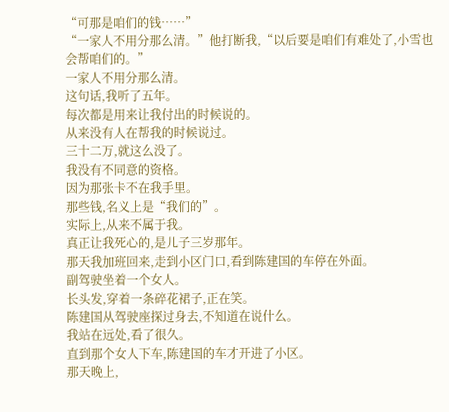“可那是咱们的钱……”
“一家人不用分那么清。”他打断我,“以后要是咱们有难处了,小雪也会帮咱们的。”
一家人不用分那么清。
这句话,我听了五年。
每次都是用来让我付出的时候说的。
从来没有人在帮我的时候说过。
三十二万,就这么没了。
我没有不同意的资格。
因为那张卡不在我手里。
那些钱,名义上是“我们的”。
实际上,从来不属于我。
真正让我死心的,是儿子三岁那年。
那天我加班回来,走到小区门口,看到陈建国的车停在外面。
副驾驶坐着一个女人。
长头发,穿着一条碎花裙子,正在笑。
陈建国从驾驶座探过身去,不知道在说什么。
我站在远处,看了很久。
直到那个女人下车,陈建国的车才开进了小区。
那天晚上,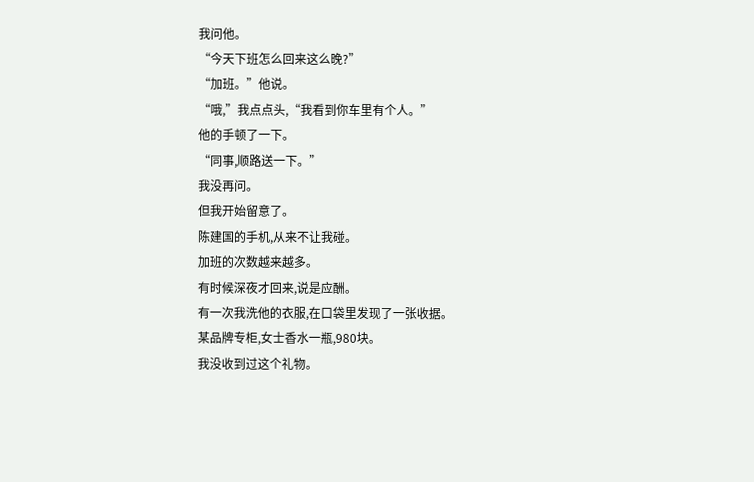我问他。
“今天下班怎么回来这么晚?”
“加班。”他说。
“哦,”我点点头,“我看到你车里有个人。”
他的手顿了一下。
“同事,顺路送一下。”
我没再问。
但我开始留意了。
陈建国的手机,从来不让我碰。
加班的次数越来越多。
有时候深夜才回来,说是应酬。
有一次我洗他的衣服,在口袋里发现了一张收据。
某品牌专柜,女士香水一瓶,980块。
我没收到过这个礼物。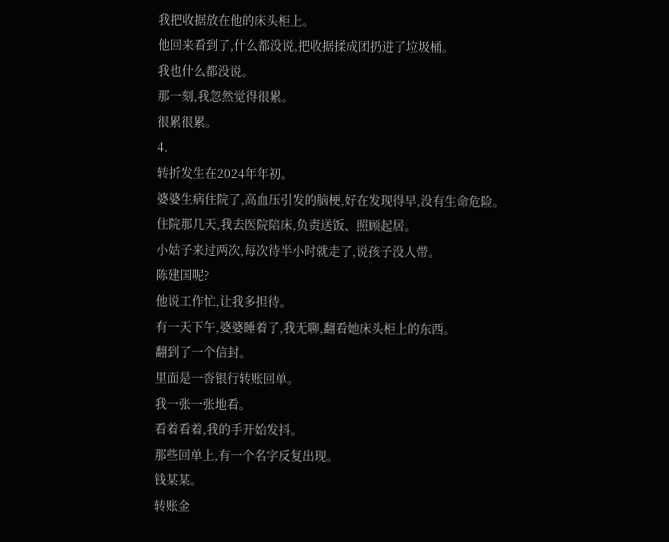我把收据放在他的床头柜上。
他回来看到了,什么都没说,把收据揉成团扔进了垃圾桶。
我也什么都没说。
那一刻,我忽然觉得很累。
很累很累。
4.
转折发生在2024年年初。
婆婆生病住院了,高血压引发的脑梗,好在发现得早,没有生命危险。
住院那几天,我去医院陪床,负责送饭、照顾起居。
小姑子来过两次,每次待半小时就走了,说孩子没人带。
陈建国呢?
他说工作忙,让我多担待。
有一天下午,婆婆睡着了,我无聊,翻看她床头柜上的东西。
翻到了一个信封。
里面是一沓银行转账回单。
我一张一张地看。
看着看着,我的手开始发抖。
那些回单上,有一个名字反复出现。
钱某某。
转账金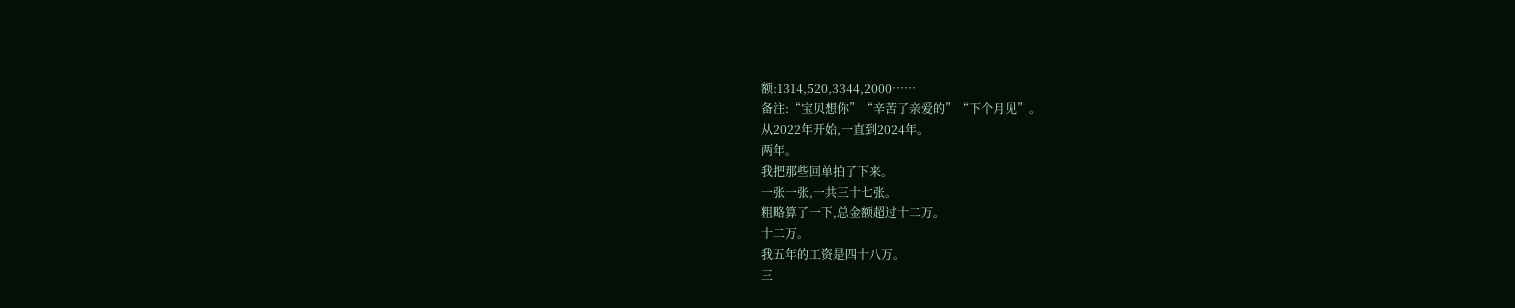额:1314,520,3344,2000……
备注:“宝贝想你”“辛苦了亲爱的”“下个月见”。
从2022年开始,一直到2024年。
两年。
我把那些回单拍了下来。
一张一张,一共三十七张。
粗略算了一下,总金额超过十二万。
十二万。
我五年的工资是四十八万。
三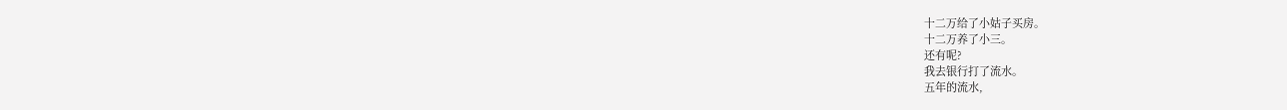十二万给了小姑子买房。
十二万养了小三。
还有呢?
我去银行打了流水。
五年的流水,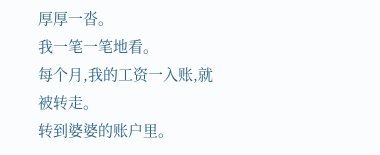厚厚一沓。
我一笔一笔地看。
每个月,我的工资一入账,就被转走。
转到婆婆的账户里。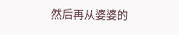然后再从婆婆的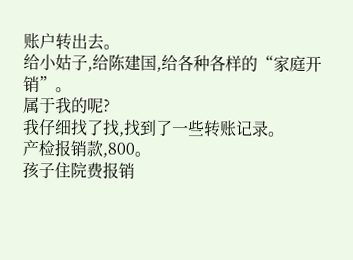账户转出去。
给小姑子,给陈建国,给各种各样的“家庭开销”。
属于我的呢?
我仔细找了找,找到了一些转账记录。
产检报销款,800。
孩子住院费报销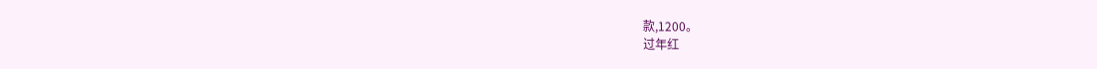款,1200。
过年红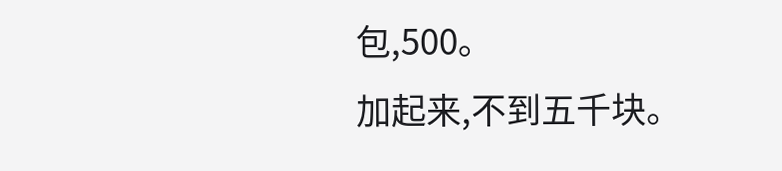包,500。
加起来,不到五千块。